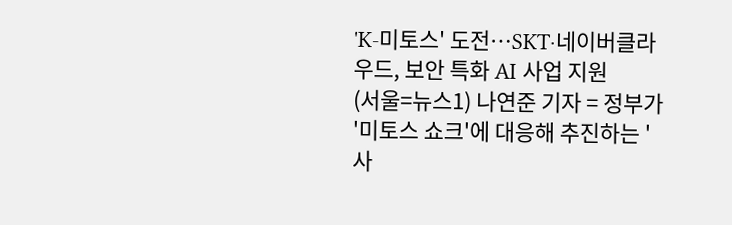'K-미토스' 도전…SKT·네이버클라우드, 보안 특화 AI 사업 지원
(서울=뉴스1) 나연준 기자 = 정부가 '미토스 쇼크'에 대응해 추진하는 '사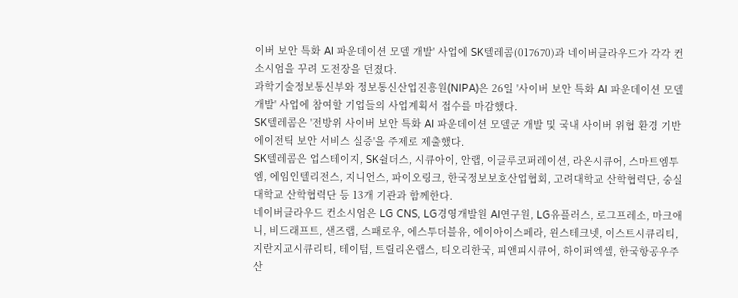이버 보안 특화 AI 파운데이션 모델 개발' 사업에 SK텔레콤(017670)과 네이버클라우드가 각각 컨소시엄을 꾸려 도전장을 던졌다.
과학기술정보통신부와 정보통신산업진흥원(NIPA)은 26일 '사이버 보안 특화 AI 파운데이션 모델 개발' 사업에 참여할 기업들의 사업계획서 접수를 마감했다.
SK텔레콤은 '전방위 사이버 보안 특화 AI 파운데이션 모델군 개발 및 국내 사이버 위협 환경 기반 에이전틱 보안 서비스 실증'을 주제로 제출했다.
SK텔레콤은 업스테이지, SK쉴더스, 시큐아이, 안랩, 이글루코퍼레이션, 라온시큐어, 스마트엠투엠, 에임인텔리전스, 지니언스, 파이오링크, 한국정보보호산업협회, 고려대학교 산학협력단, 숭실대학교 산학협력단 등 13개 기관과 함께한다.
네이버클라우드 컨소시엄은 LG CNS, LG경영개발원 AI연구원, LG유플러스, 로그프레소, 마크애니, 비드래프트, 샌즈랩, 스패로우, 에스투더블유, 에이아이스페라, 윈스테크넷, 이스트시큐리티, 지란지교시큐리티, 테이텀, 트릴리온랩스, 티오리한국, 피앤피시큐어, 하이퍼엑셀, 한국항공우주산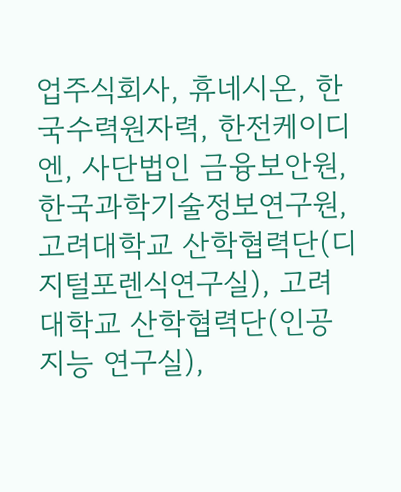업주식회사, 휴네시온, 한국수력원자력, 한전케이디엔, 사단법인 금융보안원, 한국과학기술정보연구원, 고려대학교 산학협력단(디지털포렌식연구실), 고려대학교 산학협력단(인공지능 연구실),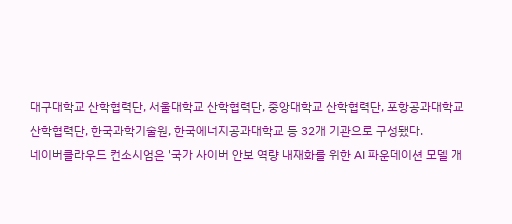대구대학교 산학협력단, 서울대학교 산학협력단, 중앙대학교 산학협력단, 포항공과대학교 산학협력단, 한국과학기술원, 한국에너지공과대학교 등 32개 기관으로 구성됐다.
네이버클라우드 컨소시엄은 '국가 사이버 안보 역량 내재화를 위한 AI 파운데이션 모델 개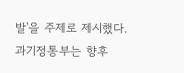발'을 주제로 제시했다.
과기정통부는 향후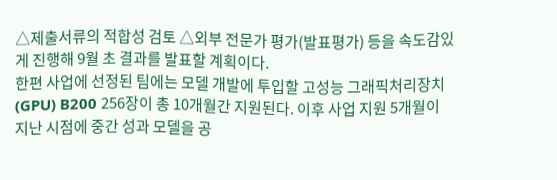△제출서류의 적합성 검토 △외부 전문가 평가(발표평가) 등을 속도감있게 진행해 9월 초 결과를 발표할 계획이다.
한편 사업에 선정된 팀에는 모델 개발에 투입할 고성능 그래픽처리장치(GPU) B200 256장이 총 10개월간 지원된다. 이후 사업 지원 5개월이 지난 시점에 중간 성과 모델을 공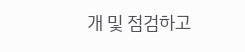개 및 점검하고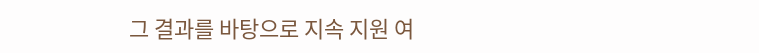그 결과를 바탕으로 지속 지원 여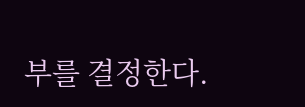부를 결정한다.